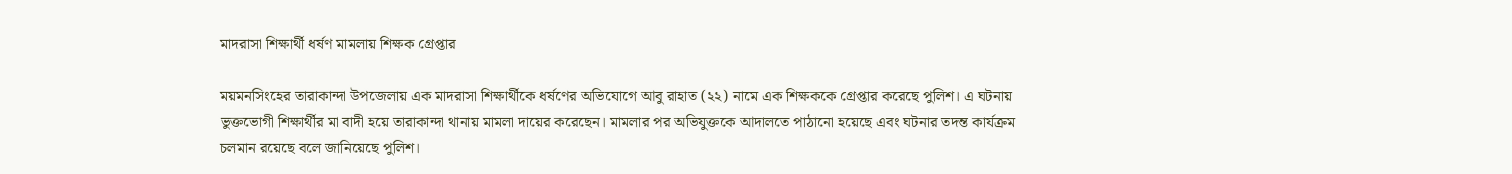মাদরাসা শিক্ষার্থী ধর্ষণ মামলায় শিক্ষক গ্রেপ্তার

ময়মনসিংহের তারাকান্দা উপজেলায় এক মাদরাসা শিক্ষার্থীকে ধর্ষণের অভিযোগে আবু রাহাত (২২) নামে এক শিক্ষককে গ্রেপ্তার করেছে পুলিশ। এ ঘটনায় ভুক্তভোগী শিক্ষার্থীর মা বাদী হয়ে তারাকান্দা থানায় মামলা দায়ের করেছেন। মামলার পর অভিযুক্তকে আদালতে পাঠানো হয়েছে এবং ঘটনার তদন্ত কার্যক্রম চলমান রয়েছে বলে জানিয়েছে পুলিশ।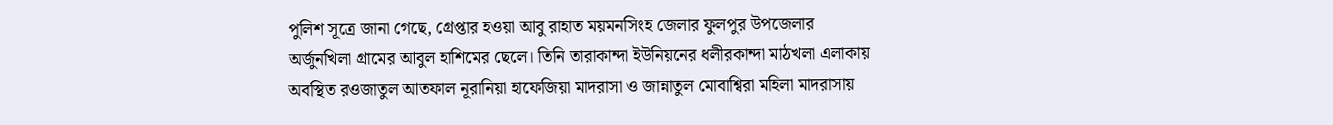পুলিশ সূত্রে জানা গেছে, গ্রেপ্তার হওয়া আবু রাহাত ময়মনসিংহ জেলার ফুলপুর উপজেলার অর্জুনখিলা গ্রামের আবুল হাশিমের ছেলে। তিনি তারাকান্দা ইউনিয়নের ধলীরকান্দা মাঠখলা এলাকায় অবস্থিত রওজাতুল আতফাল নূরানিয়া হাফেজিয়া মাদরাসা ও জান্নাতুল মোবাশ্বিরা মহিলা মাদরাসায়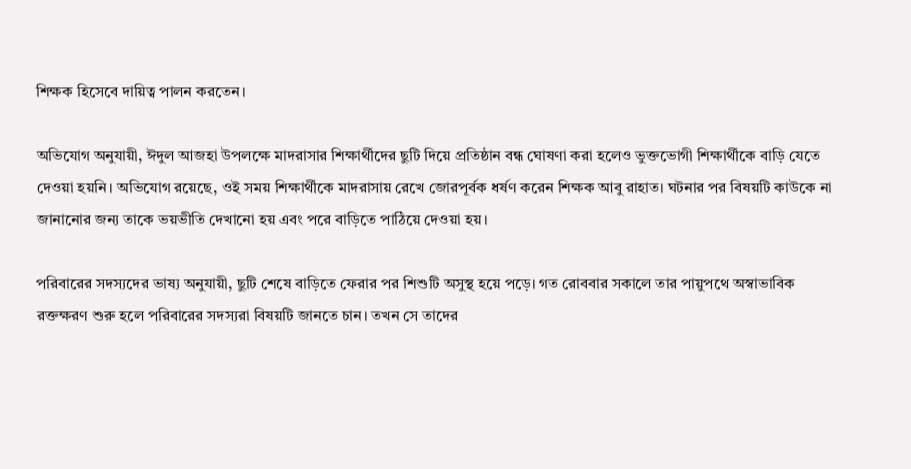শিক্ষক হিসেবে দায়িত্ব পালন করতেন।

অভিযোগ অনুযায়ী, ঈদুল আজহা উপলক্ষে মাদরাসার শিক্ষার্থীদের ছুটি দিয়ে প্রতিষ্ঠান বন্ধ ঘোষণা করা হলেও ভুক্তভোগী শিক্ষার্থীকে বাড়ি যেতে দেওয়া হয়নি। অভিযোগ রয়েছে, ওই সময় শিক্ষার্থীকে মাদরাসায় রেখে জোরপূর্বক ধর্ষণ করেন শিক্ষক আবু রাহাত। ঘটনার পর বিষয়টি কাউকে না জানানোর জন্য তাকে ভয়ভীতি দেখানো হয় এবং পরে বাড়িতে পাঠিয়ে দেওয়া হয়।

পরিবারের সদস্যদের ভাষ্য অনুযায়ী, ছুটি শেষে বাড়িতে ফেরার পর শিশুটি অসুস্থ হয়ে পড়ে। গত রোববার সকালে তার পায়ুপথে অস্বাভাবিক রক্তক্ষরণ শুরু হলে পরিবারের সদস্যরা বিষয়টি জানতে চান। তখন সে তাদের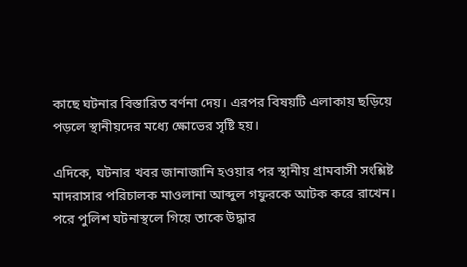কাছে ঘটনার বিস্তারিত বর্ণনা দেয়। এরপর বিষয়টি এলাকায় ছড়িয়ে পড়লে স্থানীয়দের মধ্যে ক্ষোভের সৃষ্টি হয়।

এদিকে, ঘটনার খবর জানাজানি হওয়ার পর স্থানীয় গ্রামবাসী সংশ্লিষ্ট মাদরাসার পরিচালক মাওলানা আব্দুল গফুরকে আটক করে রাখেন। পরে পুলিশ ঘটনাস্থলে গিয়ে তাকে উদ্ধার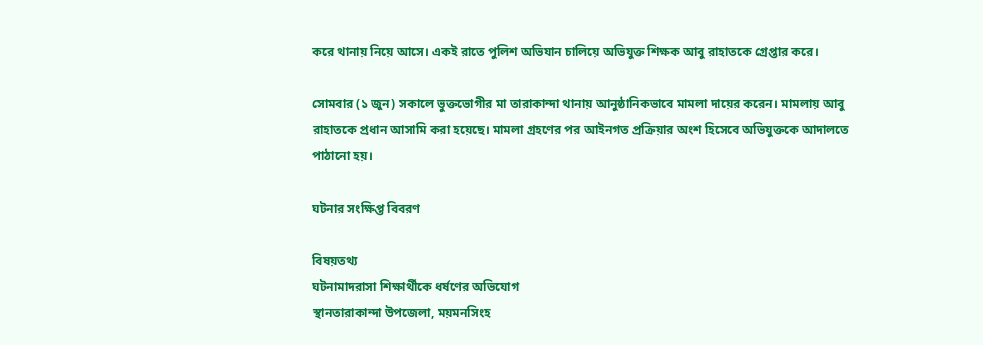করে থানায় নিয়ে আসে। একই রাতে পুলিশ অভিযান চালিয়ে অভিযুক্ত শিক্ষক আবু রাহাতকে গ্রেপ্তার করে।

সোমবার (১ জুন) সকালে ভুক্তভোগীর মা তারাকান্দা থানায় আনুষ্ঠানিকভাবে মামলা দায়ের করেন। মামলায় আবু রাহাতকে প্রধান আসামি করা হয়েছে। মামলা গ্রহণের পর আইনগত প্রক্রিয়ার অংশ হিসেবে অভিযুক্তকে আদালতে পাঠানো হয়।

ঘটনার সংক্ষিপ্ত বিবরণ

বিষয়তথ্য
ঘটনামাদরাসা শিক্ষার্থীকে ধর্ষণের অভিযোগ
স্থানতারাকান্দা উপজেলা, ময়মনসিংহ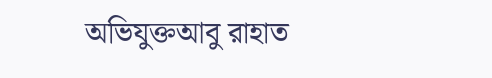অভিযুক্তআবু রাহাত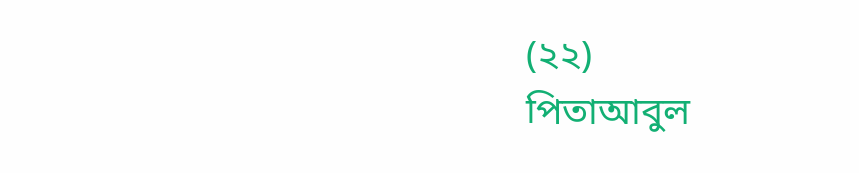(২২)
পিতাআবুল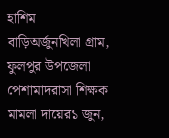হাশিম
বাড়িঅর্জুনখিলা গ্রাম, ফুলপুর উপজেলা
পেশামাদরাসা শিক্ষক
মামলা দায়ের১ জুন,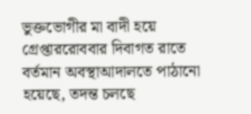ভুক্তভোগীর মা বাদী হয়ে
গ্রেপ্তাররোববার দিবাগত রাতে
বর্তমান অবস্থাআদালতে পাঠানো হয়েছে, তদন্ত চলছে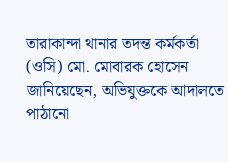তারাকান্দা থানার তদন্ত কর্মকর্তা (ওসি) মো. মোবারক হোসেন জানিয়েছেন, অভিযুক্তকে আদালতে পাঠানো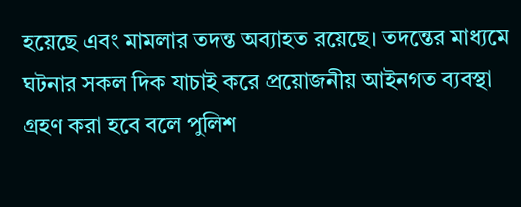হয়েছে এবং মামলার তদন্ত অব্যাহত রয়েছে। তদন্তের মাধ্যমে ঘটনার সকল দিক যাচাই করে প্রয়োজনীয় আইনগত ব্যবস্থা গ্রহণ করা হবে বলে পুলিশ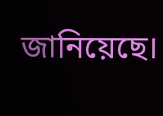জানিয়েছে।